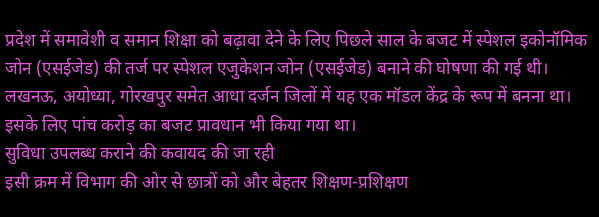प्रदेश में समावेशी व समान शिक्षा को बढ़ावा देने के लिए पिछले साल के बजट में स्पेशल इकोनॉमिक जोन (एसईजेड) की तर्ज पर स्पेशल एजुकेशन जोन (एसईजेड) बनाने की घोषणा की गई थी। लखनऊ, अयोध्या, गोरखपुर समेत आधा दर्जन जिलों में यह एक मॉडल केंद्र के रूप में बनना था। इसके लिए पांच करोड़ का बजट प्रावधान भी किया गया था।
सुविधा उपलब्ध कराने की कवायद की जा रही
इसी क्रम में विभाग की ओर से छात्रों को और बेहतर शिक्षण-प्रशिक्षण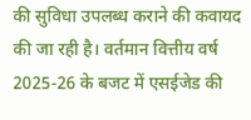की सुविधा उपलब्ध कराने की कवायद की जा रही है। वर्तमान वित्तीय वर्ष 2025-26 के बजट में एसईजेड की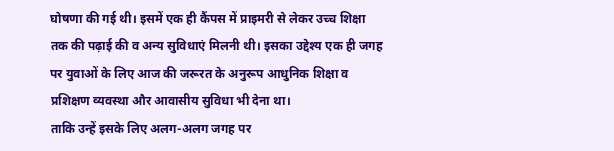घोषणा की गई थी। इसमें एक ही कैंपस में प्राइमरी से लेकर उच्च शिक्षा तक की पढ़ाई की व अन्य सुविधाएं मिलनी थी। इसका उद्देश्य एक ही जगह पर युवाओं के लिए आज की जरूरत के अनुरूप आधुनिक शिक्षा व प्रशिक्षण व्यवस्था और आवासीय सुविधा भी देना था।
ताकि उन्हें इसके लिए अलग-अलग जगह पर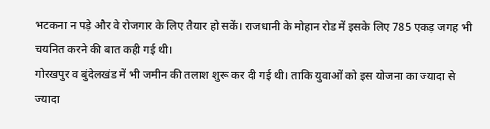भटकना न पड़े और वे रोजगार के लिए तैयार हो सकें। राजधानी के मोहान रोड में इसके लिए 785 एकड़ जगह भी चयनित करने की बात कही गई थी।
गोरखपुर व बुंदेलखंड में भी जमीन की तलाश शुरू कर दी गई थी। ताकि युवाओं को इस योजना का ज्यादा से ज्यादा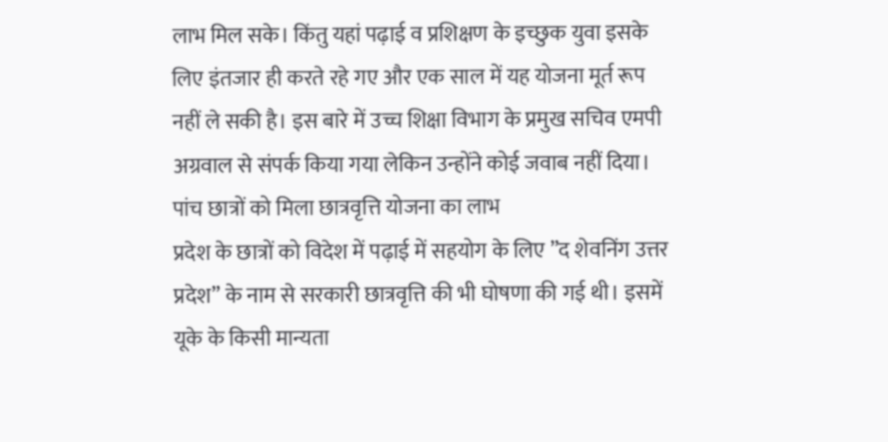लाभ मिल सके। किंतु यहां पढ़ाई व प्रशिक्षण के इच्छुक युवा इसके लिए इंतजार ही करते रहे गए और एक साल में यह योजना मूर्त रूप नहीं ले सकी है। इस बारे में उच्च शिक्षा विभाग के प्रमुख सचिव एमपी अग्रवाल से संपर्क किया गया लेकिन उन्होंने कोई जवाब नहीं दिया।
पांच छात्रों को मिला छात्रवृत्ति योजना का लाभ
प्रदेश के छात्रों को विदेश में पढ़ाई में सहयोग के लिए ”द शेवनिंग उत्तर प्रदेश” के नाम से सरकारी छात्रवृत्ति की भी घोषणा की गई थी। इसमें यूके के किसी मान्यता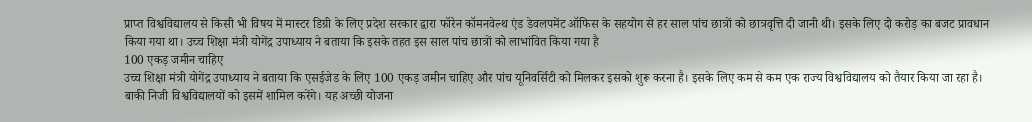प्राप्त विश्वविद्यालय से किसी भी विषय में मास्टर डिग्री के लिए प्रदेश सरकार द्वारा फॉरेन कॉमनवेल्थ एंड डेवलपमेंट ऑफिस के सहयोग से हर साल पांच छात्रों को छात्रवृत्ति दी जानी थी। इसके लिए दो करोड़ का बजट प्रावधान किया गया था। उच्च शिक्षा मंत्री योगेंद्र उपाध्याय ने बताया कि इसके तहत इस साल पांच छात्रों को लाभांवित किया गया है
100 एकड़ जमीन चाहिए
उच्च शिक्षा मंत्री योगेंद्र उपाध्याय ने बताया कि एसईजेड के लिए 100 एकड़ जमीन चाहिए और पांच यूनिवर्सिटी को मिलकर इसको शुरू करना है। इसके लिए कम से कम एक राज्य विश्वविद्यालय को तैयार किया जा रहा है। बाकी निजी विश्वविद्यालयों को इसमें शामिल करेंगे। यह अच्छी योजना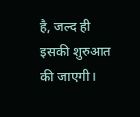है, जल्द ही इसकी शुरुआत की जाएगी।